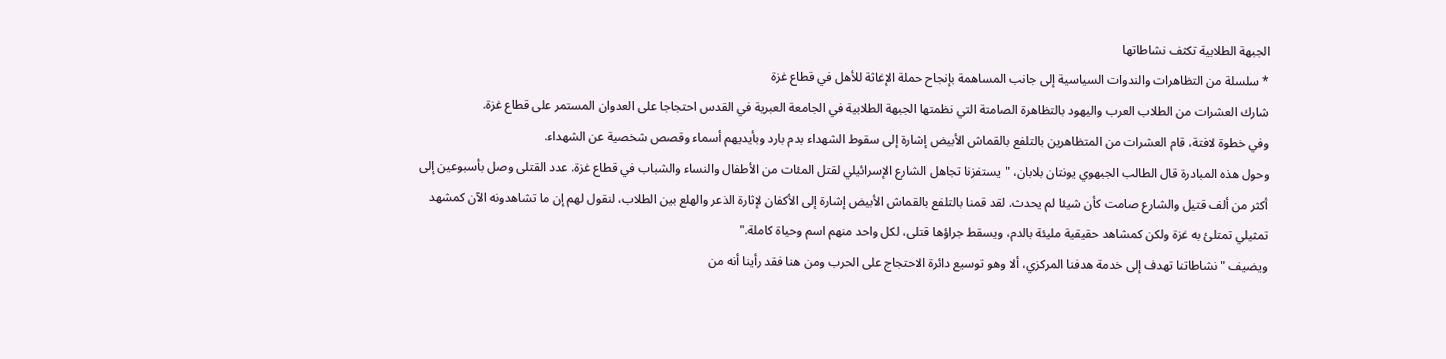الجبهة الطلابية تكثف نشاطاتها
* سلسلة من التظاهرات والندوات السياسية إلى جانب المساهمة بإنجاح حملة الإغاثة للأهل في قطاع غزة
شارك العشرات من الطلاب العرب واليهود بالتظاهرة الصامتة التي نظمتها الجبهة الطلابية في الجامعة العبرية في القدس احتجاجا على العدوان المستمر على قطاع غزة.
وفي خطوة لافتة، قام العشرات من المتظاهرين بالتلفع بالقماش الأبيض إشارة إلى سقوط الشهداء بدم بارد وبأيديهم أسماء وقصص شخصية عن الشهداء.
وحول هذه المبادرة قال الطالب الجبهوي يونتان بلابان، "يستفزنا تجاهل الشارع الإسرائيلي لقتل المئات من الأطفال والنساء والشباب في قطاع غزة. عدد القتلى وصل بأسبوعين إلى أكثر من ألف قتيل والشارع صامت كأن شيئا لم يحدث. لقد قمنا بالتلفع بالقماش الأبيض إشارة إلى الأكفان لإثارة الذعر والهلع بين الطلاب، لنقول لهم إن ما تشاهدونه الآن كمشهد تمثيلي تمتلئ به غزة ولكن كمشاهد حقيقية مليئة بالدم، ويسقط جراؤها قتلى، لكل واحد منهم اسم وحياة كاملة."
ويضيف "نشاطاتنا تهدف إلى خدمة هدفنا المركزي، ألا وهو توسيع دائرة الاحتجاج على الحرب ومن هنا فقد رأينا أنه من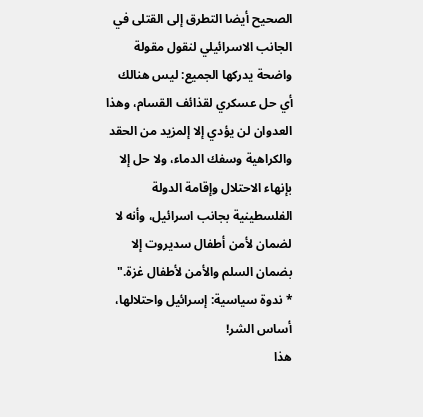الصحيح أيضا التطرق إلى القتلى في الجانب الاسرائيلي لنقول مقولة واضحة يدركها الجميع: ليس هنالك أي حل عسكري لقذائف القسام، وهذا العدوان لن يؤدي إلا إلمزيد من الحقد والكراهية وسفك الدماء، ولا حل إلا بإنهاء الاحتلال وإقامة الدولة الفلسطينية بجانب اسرائيل، وأنه لا لضمان لأمن أطفال سديروت إلا بضمان السلم والأمن لأطفال غزة."
* ندوة سياسية: إسرائيل واحتلالها، أساس الشر!
هذا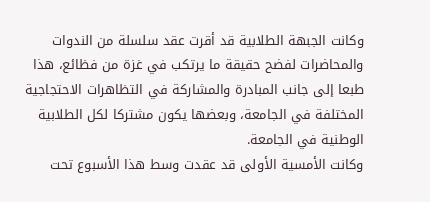وكانت الجبهة الطلابية قد أقرت عقد سلسلة من الندوات والمحاضرات لفضح حقيقة ما يرتكب في غزة من فظائع، هذا طبعا إلى جانب المبادرة والمشاركة في التظاهرات الاحتجاجية المختلفة في الجامعة، وبعضها يكون مشتركا لكل الطلابية الوطنية في الجامعة.
وكانت الأمسية الأولى قد عقدت وسط هذا الأسبوع تحت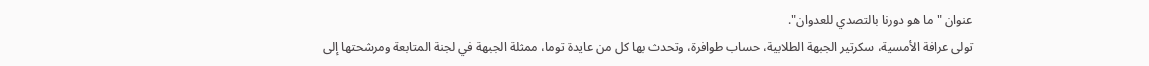عنوان "ما هو دورنا بالتصدي للعدوان".
تولى عرافة الأمسية، سكرتير الجبهة الطلابية، حساب طوافرة، وتحدث بها كل من عايدة توما، ممثلة الجبهة في لجنة المتابعة ومرشحتها إلى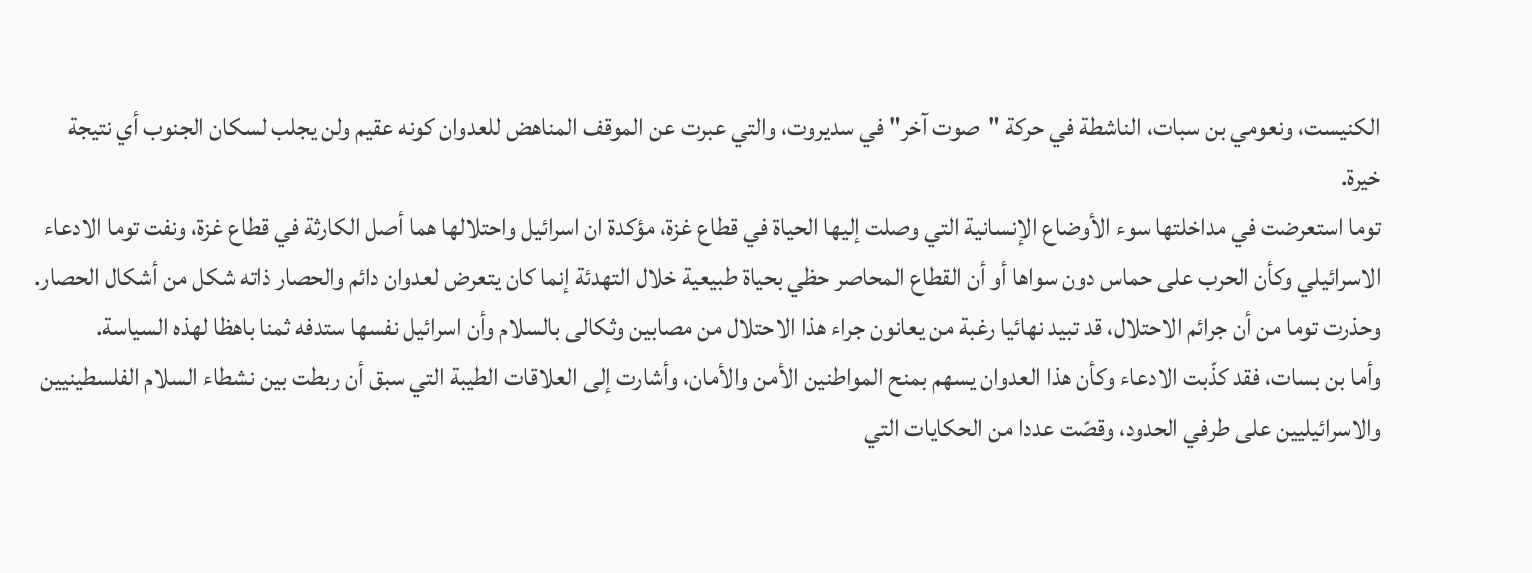الكنيست، ونعومي بن سبات، الناشطة في حركة "صوت آخر" في سديروت، والتي عبرت عن الموقف المناهض للعدوان كونه عقيم ولن يجلب لسكان الجنوب أي نتيجة خيرة.
توما استعرضت في مداخلتها سوء الأوضاع الإنسانية التي وصلت إليها الحياة في قطاع غزة، مؤكدة ان اسرائيل واحتلالها هما أصل الكارثة في قطاع غزة، ونفت توما الادعاء الاسرائيلي وكأن الحرب على حماس دون سواها أو أن القطاع المحاصر حظي بحياة طبيعية خلال التهدئة إنما كان يتعرض لعدوان دائم والحصار ذاته شكل من أشكال الحصار.
وحذرت توما من أن جرائم الاحتلال، قد تبيد نهائيا رغبة من يعانون جراء هذا الاحتلال من مصابين وثكالى بالسلام وأن اسرائيل نفسها ستدفه ثمنا باهظا لهذه السياسة.
وأما بن بسات، فقد كذّبت الادعاء وكأن هذا العدوان يسهم بمنح المواطنين الأمن والأمان، وأشارت إلى العلاقات الطيبة التي سبق أن ربطت بين نشطاء السلام الفلسطينيين والاسرائيليين على طرفي الحدود، وقصّت عددا من الحكايات التي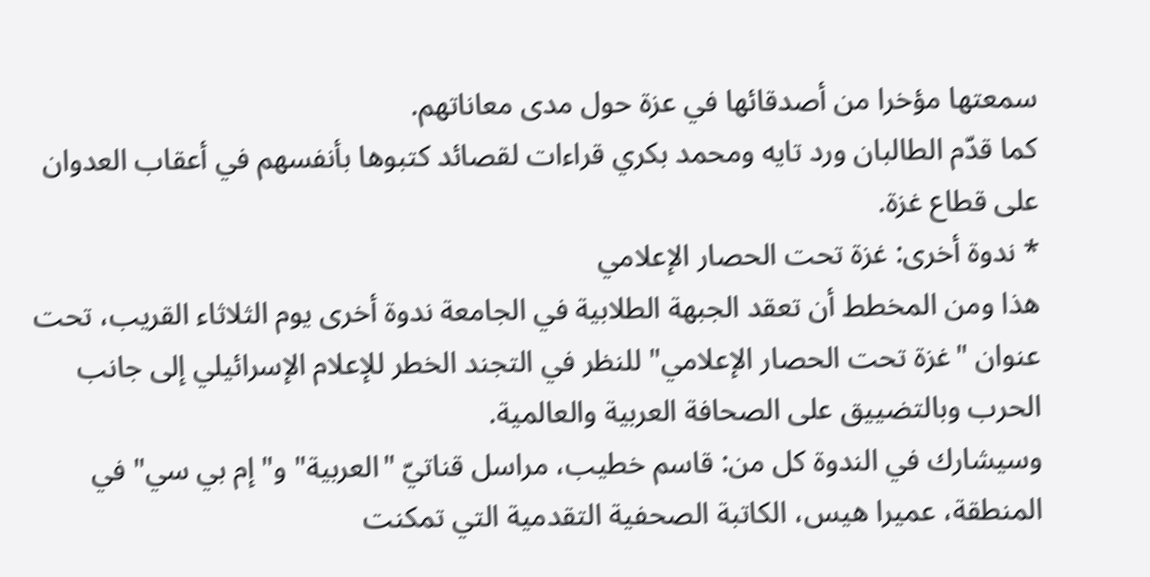سمعتها مؤخرا من أصدقائها في عزة حول مدى معاناتهم.
كما قدّم الطالبان ورد تايه ومحمد بكري قراءات لقصائد كتبوها بأنفسهم في أعقاب العدوان على قطاع غزة.
* ندوة أخرى: غزة تحت الحصار الإعلامي
هذا ومن المخطط أن تعقد الجبهة الطلابية في الجامعة ندوة أخرى يوم الثلاثاء القريب، تحت عنوان "غزة تحت الحصار الإعلامي" للنظر في التجند الخطر للإعلام الإسرائيلي إلى جانب الحرب وبالتضييق على الصحافة العربية والعالمية.
وسيشارك في الندوة كل من: قاسم خطيب، مراسل قناتيّ "العربية" و"إم بي سي" في المنطقة، عميرا هيس، الكاتبة الصحفية التقدمية التي تمكنت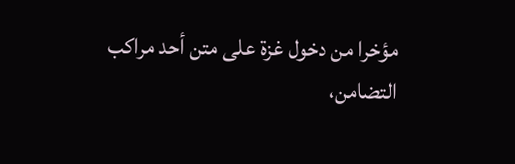مؤخرا من دخول غزة على متن أحد مراكب التضامن،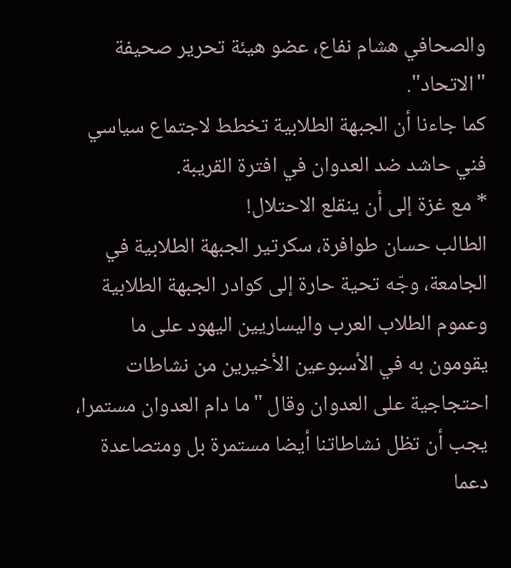والصحافي هشام نفاع، عضو هيئة تحرير صحيفة "الاتحاد".
كما جاءنا أن الجبهة الطلابية تخطط لاجتماع سياسي فني حاشد ضد العدوان في افترة القريبة.
* مع غزة إلى أن ينقلع الاحتلال!
الطالب حسان طوافرة، سكرتير الجبهة الطلابية في الجامعة، وجّه تحية حارة إلى كوادر الجبهة الطلابية وعموم الطلاب العرب واليساريين اليهود على ما يقومون به في الأسبوعين الأخيرين من نشاطات احتجاجية على العدوان وقال "ما دام العدوان مستمرا، يجب أن تظل نشاطاتنا أيضا مستمرة بل ومتصاعدة دعما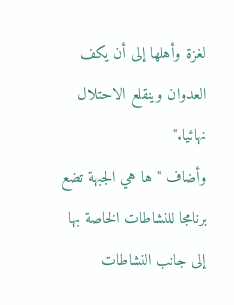لغزة وأهلها إلى أن يكف العدوان وينقلع الاحتلال نهائيا."
وأضاف "ها هي الجبهة تضع برنامجا للنشاطات الخاصة بها إلى جانب النشاطات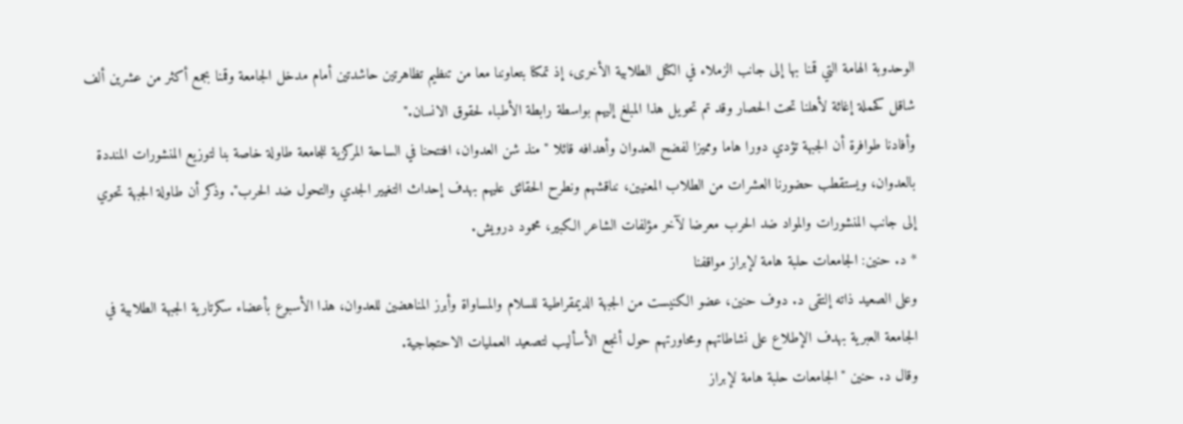الوحدوبة الهامة التي قمنا بها إلى جانب الزملاء في الكتل الطلابية الأخرى، إذ تمكنا بتعاوننا معا من تنظيم تظاهرتين حاشدتين أمام مدخل الجامعة وقمنا بجمع أكثر من عشرين ألف شاقل كحملة إغاثة لأهلنا تحت الحصار وقد تم تحويل هذا المبلغ إليهم بواسطة رابطة الأطباء لحقوق الانسان."
وأفادنا طوافرة أن الجبهة تؤدي دورا هاما ومميزا لفضح العدوان وأهدافه قائلا "منذ شن العدوان، افتتحنا في الساحة المركزية للجامعة طاولة خاصة بنا لتوزيع المنشورات المنددة بالعدوان، ويستقطب حضورنا العشرات من الطلاب المعنيين، نناقشهم ونطرح الحقائق عليهم بهدف إحداث التغيير الجدي والتحول ضد الحرب". وذكر أن طاولة الجبهة تحوي إلى جانب المنشورات والمواد ضد الحرب معرضا لآخر مؤلفات الشاعر الكبير، محمود درويش.
* د. حنين: الجامعات حلبة هامة لإبراز مواقفنا
وعلى الصعيد ذاته إلتقى د. دوف حنين، عضو الكنيست من الجبهة الديمقراطية للسلام والمساواة وأبرز المناهضين للعدوان، هذا الأسبوع بأعضاء سكرتارية الجبهة الطلابية في الجامعة العبرية بهدف الإطلاع على نشاطاتهم ومحاورتهم حول أنجع الأسأليب لتصعيد العمليات الاحتجاجية.
وقال د. حنين "الجامعات حلبة هامة لإبراز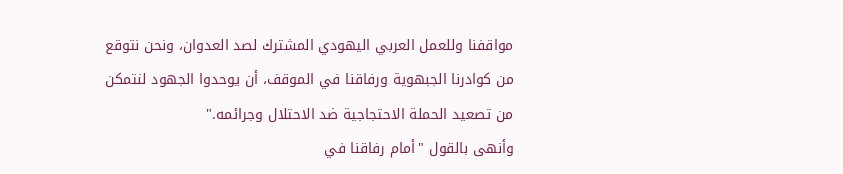مواقفنا وللعمل العربي اليهودي المشترك لصد العدوان، ونحن نتوقع من كوادرنا الجبهوية ورفاقنا في الموقف، أن يوحدوا الجهود لنتمكن من تصعيد الحملة الاحتجاجية ضد الاحتلال وجرائمه."
وأنهى بالقول "أمام رفاقنا في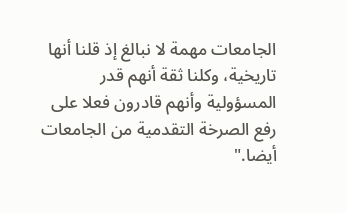الجامعات مهمة لا نبالغ إذ قلنا أنها تاريخية، وكلنا ثقة أنهم قدر المسؤولية وأنهم قادرون فعلا على رفع الصرخة التقدمية من الجامعات أيضا."